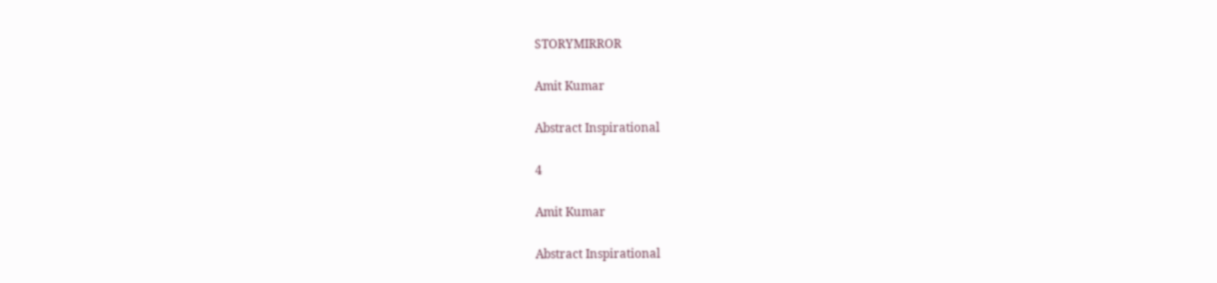STORYMIRROR

Amit Kumar

Abstract Inspirational

4

Amit Kumar

Abstract Inspirational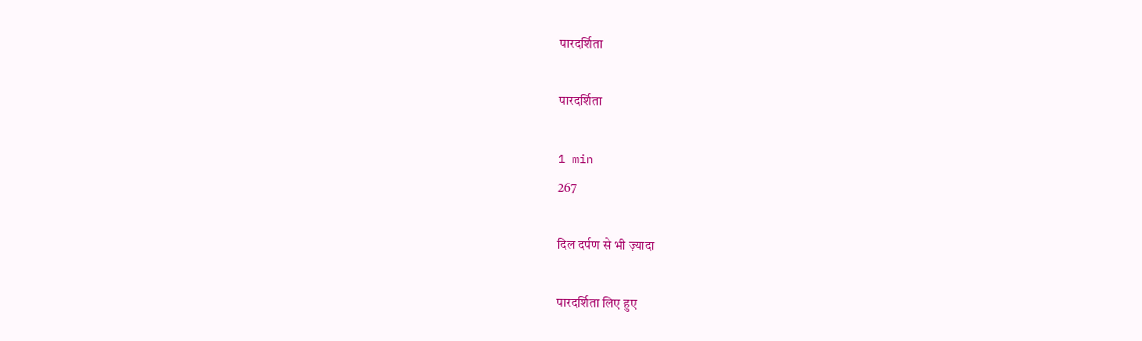पारदर्शिता

पारदर्शिता

1 min
267

दिल दर्पण से भी ज़्यादा

पारदर्शिता लिए हुए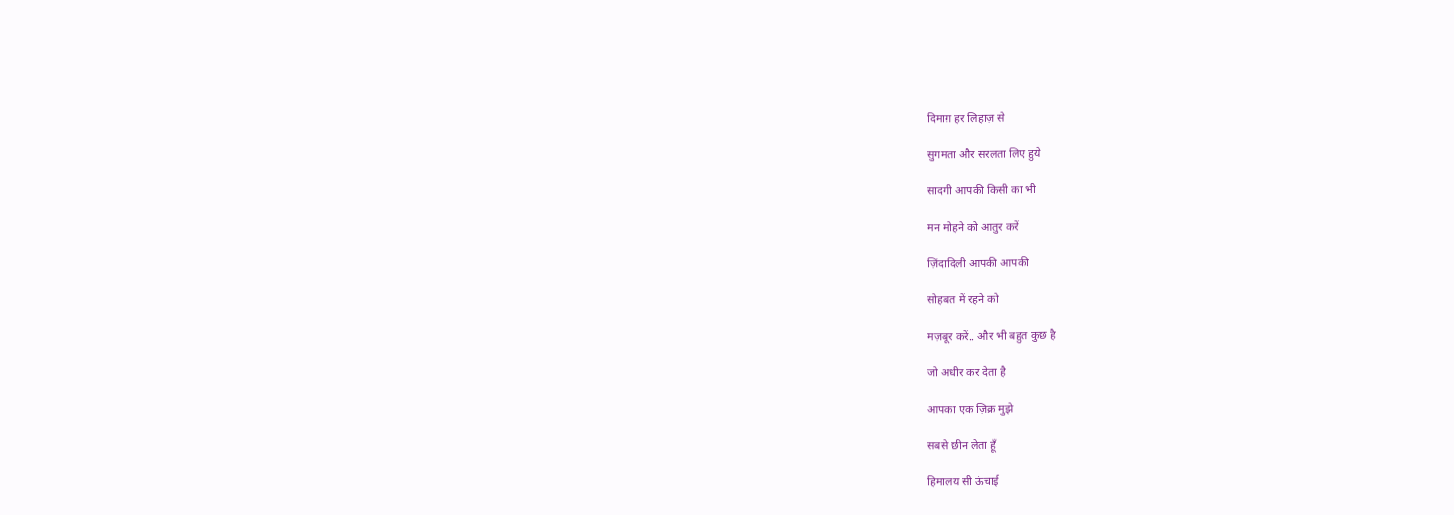दिमाग़ हर लिहाज़ से

सुगमता और सरलता लिए हुये

सादगी आपकी किसी का भी

मन मोहने को आतुर करें

ज़िंदादिली आपकी आपकी

सोहबत में रहने को

मज़बूर करें.. और भी बहुत कुछ है

जो अधीर कर देता है

आपका एक ज़िक्र मुझे

सबसे छीन लेता हूँ

हिमालय सी ऊंचाई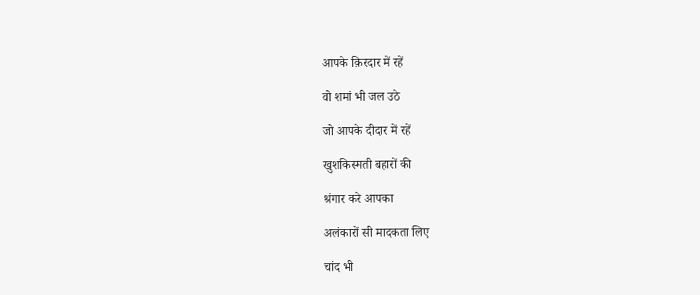आपके क़िरदार में रहें

वो शमां भी जल उठे

जो आपके दीदार में रहें

खुशकिस्मती बहारों की

श्रंगार करे आपका

अलंकारों सी मादकता लिए

चांद भी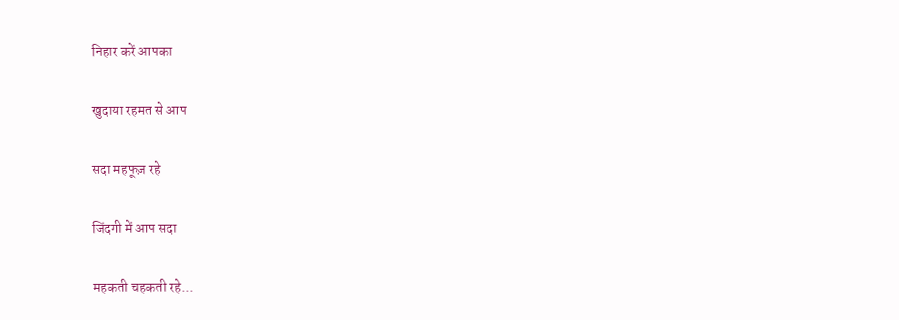निहार करें आपका

खुदाया रहमत से आप

सदा महफूज़ रहे

जिंदगी में आप सदा

महकती चहकती रहे...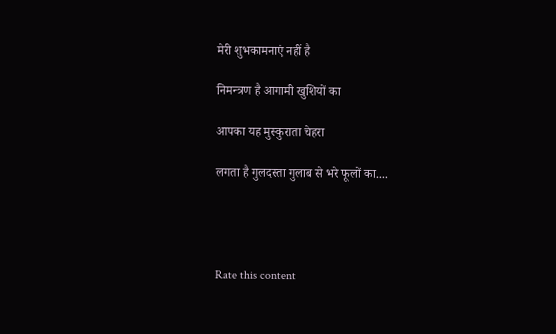मेरी शुभकामनाएं नहीं है

निमन्त्रण है आगामी खुशियों का

आपका यह मुस्कुराता चेहरा

लगता है गुलदस्ता गुलाब से भरे फूलों का....




Rate this content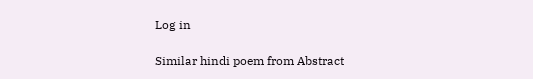Log in

Similar hindi poem from Abstract